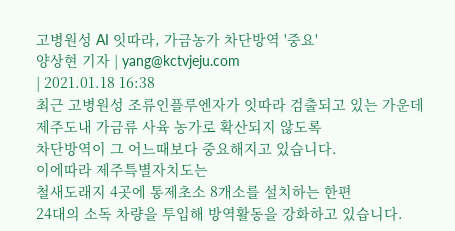고병원성 AI 잇따라, 가금농가 차단방역 '중요'
양상현 기자 | yang@kctvjeju.com
| 2021.01.18 16:38
최근 고병원성 조류인플루엔자가 잇따라 검출되고 있는 가운데
제주도내 가금류 사육 농가로 확산되지 않도록
차단방역이 그 어느때보다 중요해지고 있습니다.
이에따라 제주특별자치도는
철새도래지 4곳에 통제초소 8개소를 설치하는 한편
24대의 소독 차량을 투입해 방역활동을 강화하고 있습니다.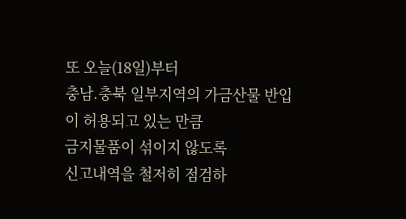또 오늘(18일)부터
충남.충북 일부지역의 가금산물 반입이 허용되고 있는 만큼
금지물품이 섞이지 않도록
신고내역을 철저히 점검하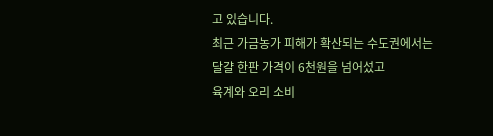고 있습니다.
최근 가금농가 피해가 확산되는 수도권에서는
달걀 한판 가격이 6천원을 넘어섰고
육계와 오리 소비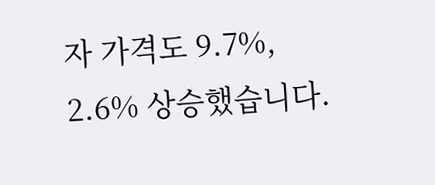자 가격도 9.7%, 2.6% 상승했습니다.